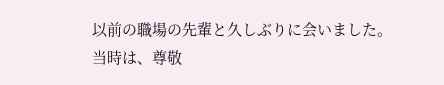以前の職場の先輩と久しぶりに会いました。
当時は、尊敬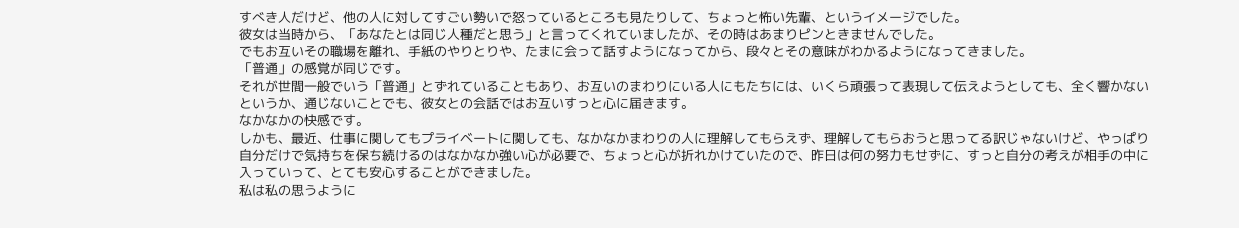すべき人だけど、他の人に対してすごい勢いで怒っているところも見たりして、ちょっと怖い先輩、というイメージでした。
彼女は当時から、「あなたとは同じ人種だと思う」と言ってくれていましたが、その時はあまりピンときませんでした。
でもお互いその職場を離れ、手紙のやりとりや、たまに会って話すようになってから、段々とその意味がわかるようになってきました。
「普通」の感覚が同じです。
それが世間一般でいう「普通」とずれていることもあり、お互いのまわりにいる人にもたちには、いくら頑張って表現して伝えようとしても、全く響かないというか、通じないことでも、彼女との会話ではお互いすっと心に届きます。
なかなかの快感です。
しかも、最近、仕事に関してもプライベートに関しても、なかなかまわりの人に理解してもらえず、理解してもらおうと思ってる訳じゃないけど、やっぱり自分だけで気持ちを保ち続けるのはなかなか強い心が必要で、ちょっと心が折れかけていたので、昨日は何の努力もせずに、すっと自分の考えが相手の中に入っていって、とても安心することができました。
私は私の思うように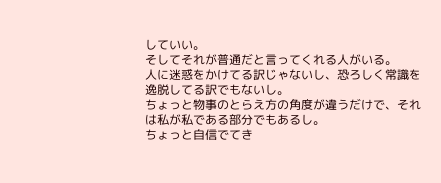していい。
そしてそれが普通だと言ってくれる人がいる。
人に迷惑をかけてる訳じゃないし、恐ろしく常識を逸脱してる訳でもないし。
ちょっと物事のとらえ方の角度が違うだけで、それは私が私である部分でもあるし。
ちょっと自信でてき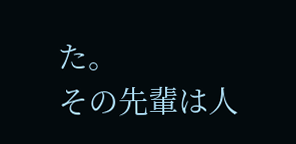た。
その先輩は人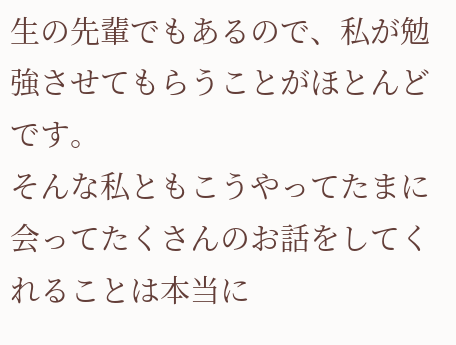生の先輩でもあるので、私が勉強させてもらうことがほとんどです。
そんな私ともこうやってたまに会ってたくさんのお話をしてくれることは本当に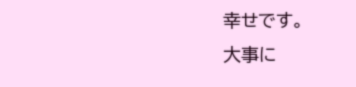幸せです。
大事に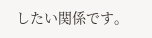したい関係です。